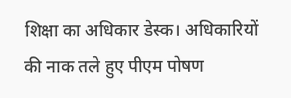शिक्षा का अधिकार डेस्क। अधिकारियों की नाक तले हुए पीएम पोषण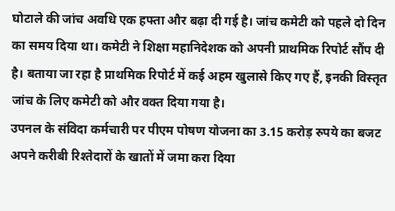घोटाले की जांच अवधि एक हफ्ता और बढ़ा दी गई है। जांच कमेटी को पहले दो दिन का समय दिया था। कमेटी ने शिक्षा महानिदेशक को अपनी प्राथमिक रिपोर्ट सौंप दी है। बताया जा रहा है प्राथमिक रिपोर्ट में कई अहम खुलासे किए गए हैं, इनकी विस्तृत जांच के लिए कमेटी को और वक्त दिया गया है।
उपनल के संविदा कर्मचारी पर पीएम पोषण योजना का 3.15 करोड़ रुपये का बजट अपने करीबी रिश्तेदारों के खातों में जमा करा दिया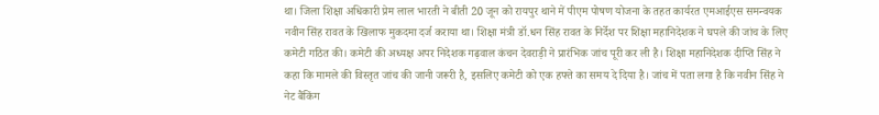था। जिला शिक्षा अधिकारी प्रेम लाल भारती ने बीती 20 जून को रायपुर थाने में पीएम पोषण योजना के तहत कार्यरत एमआईएस समन्वयक नवीन सिंह रावत के खिलाफ मुकदमा दर्ज कराया था। शिक्षा मंत्री डॉ.धन सिंह रावत के निर्देश पर शिक्षा महानिदेशक ने घपले की जांच के लिए कमेटी गठित की। कमेटी की अध्यक्ष अपर निदेशक गढ़वाल कंचन देवराड़ी ने प्रारंभिक जांच पूरी कर ली है। शिक्षा महानिदेशक दीप्ति सिंह ने कहा कि मामले की विस्तृत जांच की जानी जरूरी है, इसलिए कमेटी को एक हफ्ते का समय दे दिया है। जांच में पता लगा है कि नवीन सिंह ने नेट बैंकिंग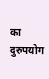का दुरुपयोग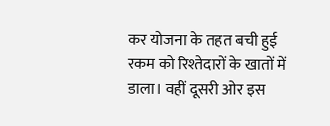कर योजना के तहत बची हुई रकम को रिश्तेदारों के खातों में डाला। वहीं दूसरी ओर इस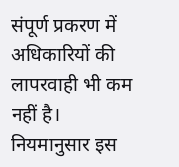संपूर्ण प्रकरण में अधिकारियों की लापरवाही भी कम नहीं है। नियमानुसार इस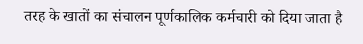तरह के खातों का संचालन पूर्णकालिक कर्मचारी को दिया जाता है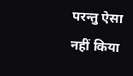परन्तु ऐसा नहीं किया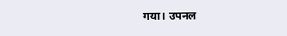गया। उपनल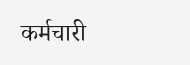कर्मचारी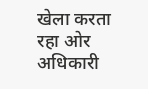खेला करता रहा ओर अधिकारी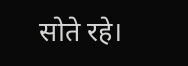सोते रहे।